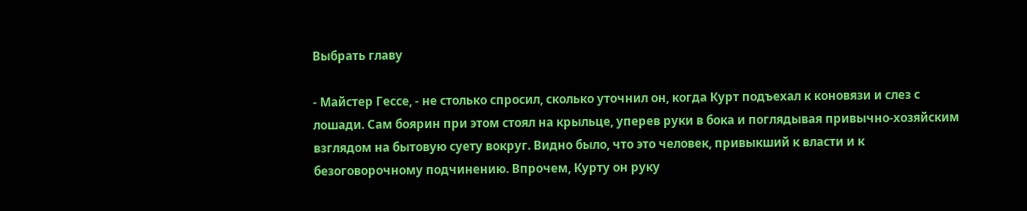Выбрать главу

- Майстер Гессе, - не столько спросил, сколько уточнил он, когда Курт подъехал к коновязи и слез с лошади. Сам боярин при этом стоял на крыльце, уперев руки в бока и поглядывая привычно-хозяйским взглядом на бытовую суету вокруг. Видно было, что это человек, привыкший к власти и к безоговорочному подчинению. Впрочем, Курту он руку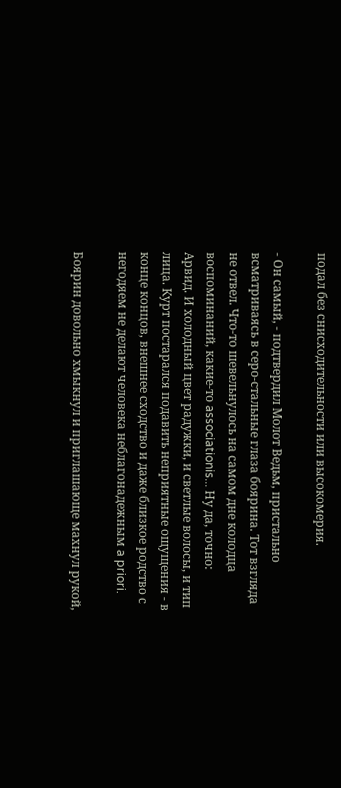подал без снисходительности или высокомерия.

- Он самый, - подтвердил Молот Ведьм, пристально всматриваясь в серо-стальные глаза боярина. Тот взгляда не отвел. Что-то шевельнулось на самом дне колодца воспоминаний, какие-то associationis... Ну да, точно: Арвид. И холодный цвет радужки, и светлые волосы, и тип лица. Курт постарался подавить неприятные ощущения - в конце концов, внешнее сходство и даже близкое родство с негодяем не делают человека неблагонадежным a priori.

Боярин довольно хмыкнул и приглашающе махнул рукой,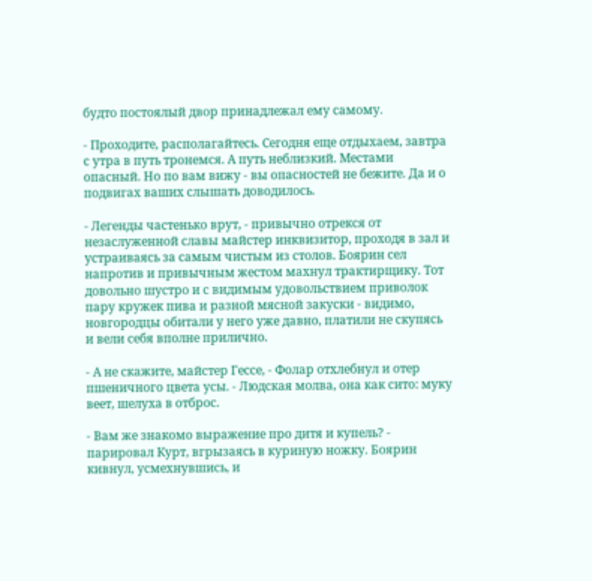будто постоялый двор принадлежал ему самому.

- Проходите, располагайтесь. Сегодня еще отдыхаем, завтра с утра в путь тронемся. А путь неблизкий. Местами опасный. Но по вам вижу - вы опасностей не бежите. Да и о подвигах ваших слышать доводилось.

- Легенды частенько врут, - привычно отрекся от незаслуженной славы майстер инквизитор, проходя в зал и устраиваясь за самым чистым из столов. Боярин сел напротив и привычным жестом махнул трактирщику. Тот довольно шустро и с видимым удовольствием приволок пару кружек пива и разной мясной закуски - видимо, новгородцы обитали у него уже давно, платили не скупясь и вели себя вполне прилично.

- А не скажите, майстер Гессе, - Фолар отхлебнул и отер пшеничного цвета усы. - Людская молва, она как сито: муку веет, шелуха в отброс.

- Вам же знакомо выражение про дитя и купель? - парировал Курт, вгрызаясь в куриную ножку. Боярин кивнул, усмехнувшись, и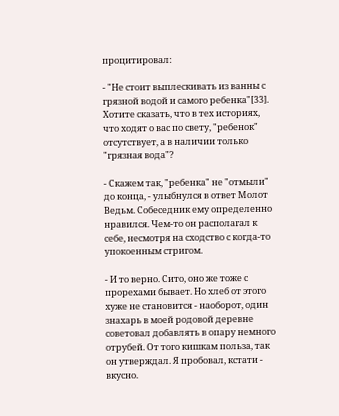процитировал:

- "Не стоит выплескивать из ванны с грязной водой и самого ребенка"[33]. Хотите сказать, что в тех историях, что ходят о вас по свету, "ребенок" отсутствует, а в наличии только "грязная вода"?

- Скажем так, "ребенка" не "отмыли" до конца, - улыбнулся в ответ Молот Ведьм. Собеседник ему определенно нравился. Чем-то он располагал к себе, несмотря на сходство с когда-то упокоенным стригом.

- И то верно. Сито, оно же тоже с прорехами бывает. Но хлеб от этого хуже не становится - наоборот, один знахарь в моей родовой деревне советовал добавлять в опару немного отрубей. От того кишкам польза, так он утверждал. Я пробовал, кстати - вкусно.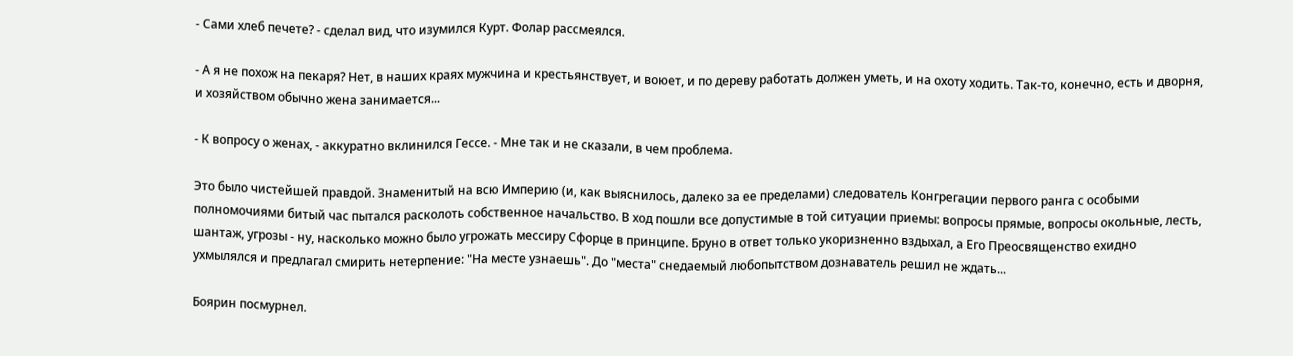- Сами хлеб печете? - сделал вид, что изумился Курт. Фолар рассмеялся.

- А я не похож на пекаря? Нет, в наших краях мужчина и крестьянствует, и воюет, и по дереву работать должен уметь, и на охоту ходить. Так-то, конечно, есть и дворня, и хозяйством обычно жена занимается...

- К вопросу о женах, - аккуратно вклинился Гессе. - Мне так и не сказали, в чем проблема.

Это было чистейшей правдой. Знаменитый на всю Империю (и, как выяснилось, далеко за ее пределами) следователь Конгрегации первого ранга с особыми полномочиями битый час пытался расколоть собственное начальство. В ход пошли все допустимые в той ситуации приемы: вопросы прямые, вопросы окольные, лесть, шантаж, угрозы - ну, насколько можно было угрожать мессиру Сфорце в принципе. Бруно в ответ только укоризненно вздыхал, а Его Преосвященство ехидно ухмылялся и предлагал смирить нетерпение: "На месте узнаешь". До "места" снедаемый любопытством дознаватель решил не ждать...

Боярин посмурнел.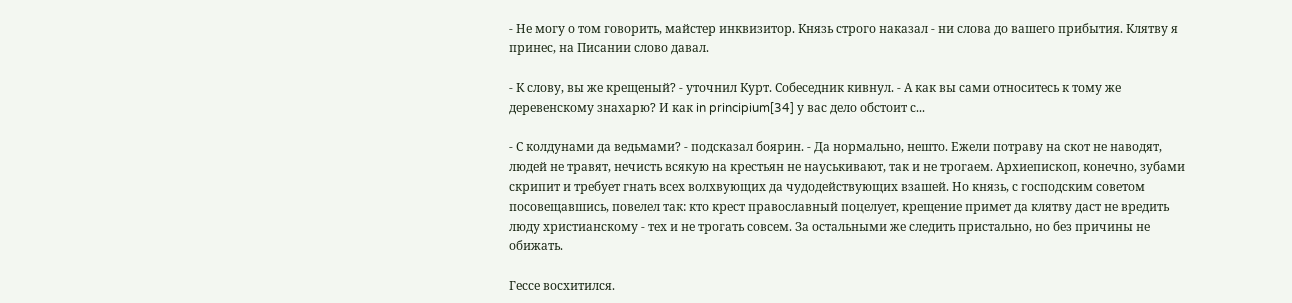- Не могу о том говорить, майстер инквизитор. Князь строго наказал - ни слова до вашего прибытия. Клятву я принес, на Писании слово давал.

- К слову, вы же крещеный? - уточнил Курт. Собеседник кивнул. - А как вы сами относитесь к тому же деревенскому знахарю? И как in principium[34] у вас дело обстоит с...

- С колдунами да ведьмами? - подсказал боярин. - Да нормально, нешто. Ежели потраву на скот не наводят, людей не травят, нечисть всякую на крестьян не науськивают, так и не трогаем. Архиепископ, конечно, зубами скрипит и требует гнать всех волхвующих да чудодействующих взашей. Но князь, с господским советом посовещавшись, повелел так: кто крест православный поцелует, крещение примет да клятву даст не вредить люду христианскому - тех и не трогать совсем. За остальными же следить пристально, но без причины не обижать.

Гессе восхитился.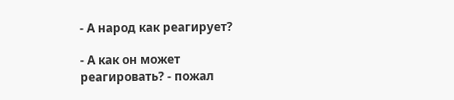- А народ как реагирует?

- А как он может реагировать? - пожал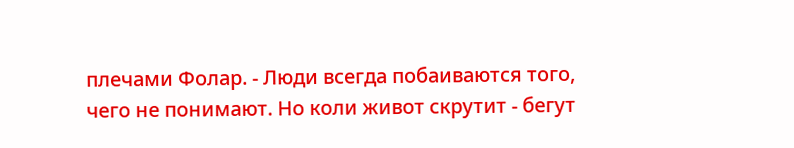плечами Фолар. - Люди всегда побаиваются того, чего не понимают. Но коли живот скрутит - бегут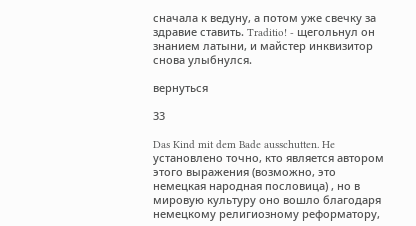сначала к ведуну, а потом уже свечку за здравие ставить. Traditio! - щегольнул он знанием латыни, и майстер инквизитор снова улыбнулся.

вернуться

33

Das Kind mit dem Bade ausschutten. He установлено точно, кто является автором этого выражения (возможно, это немецкая народная пословица) , но в мировую культуру оно вошло благодаря немецкому религиозному реформатору,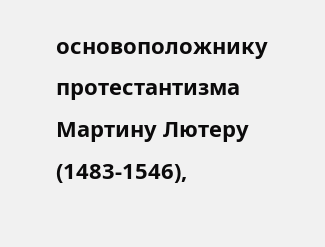основоположнику протестантизма Мартину Лютеру (1483-1546),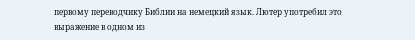первому переводчику Библии на немецкий язык. Лютер употребил это выражение в одном из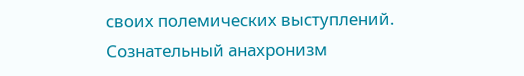своих полемических выступлений. Сознательный анахронизм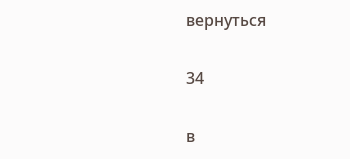вернуться

34

в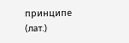принципе (лат.)